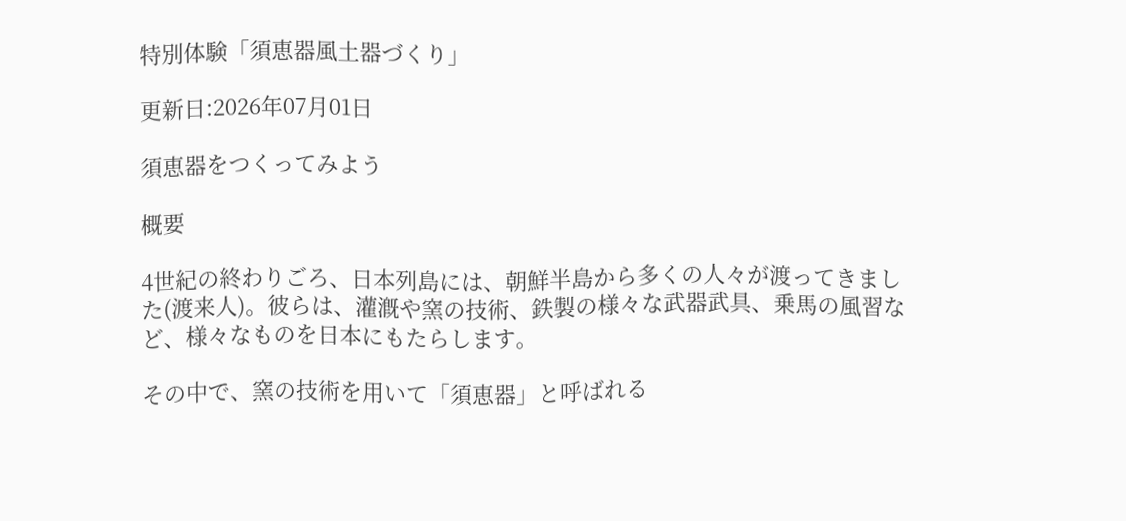特別体験「須恵器風土器づくり」

更新日:2026年07月01日

須恵器をつくってみよう

概要

4世紀の終わりごろ、日本列島には、朝鮮半島から多くの人々が渡ってきました(渡来人)。彼らは、灌漑や窯の技術、鉄製の様々な武器武具、乗馬の風習など、様々なものを日本にもたらします。

その中で、窯の技術を用いて「須恵器」と呼ばれる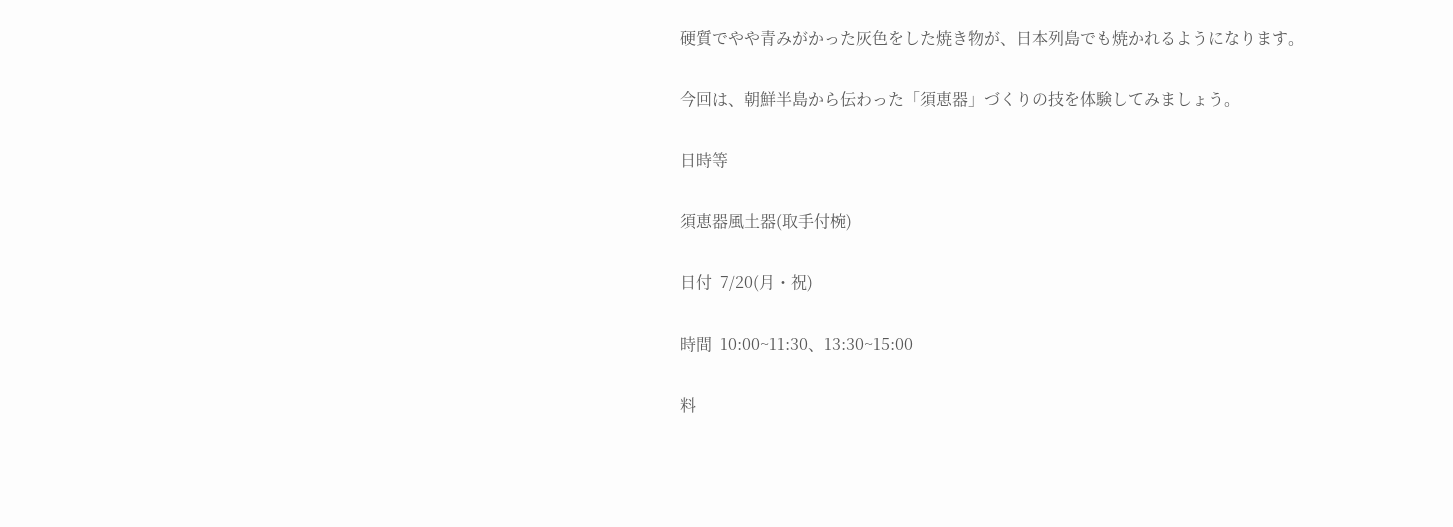硬質でやや青みがかった灰色をした焼き物が、日本列島でも焼かれるようになります。

今回は、朝鮮半島から伝わった「須恵器」づくりの技を体験してみましょう。

日時等

須恵器風土器(取手付椀)

日付  7/20(月・祝)

時間  10:00~11:30、13:30~15:00

料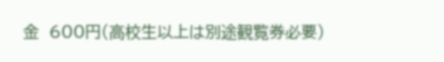金  600円(高校生以上は別途観覧券必要)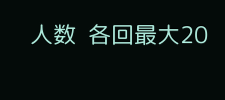人数  各回最大20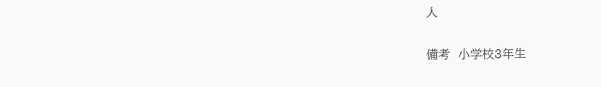人

備考  小学校3年生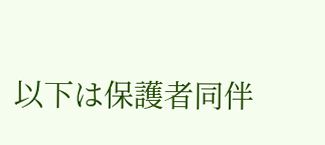以下は保護者同伴